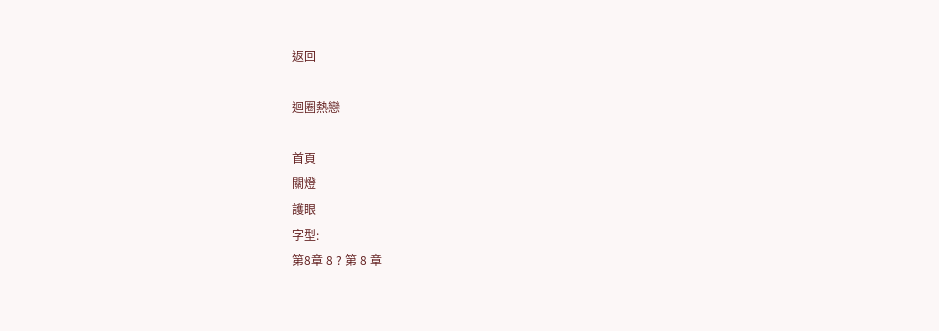返回

迴圈熱戀

首頁
關燈
護眼
字型:
第8章 8 ? 第 8 章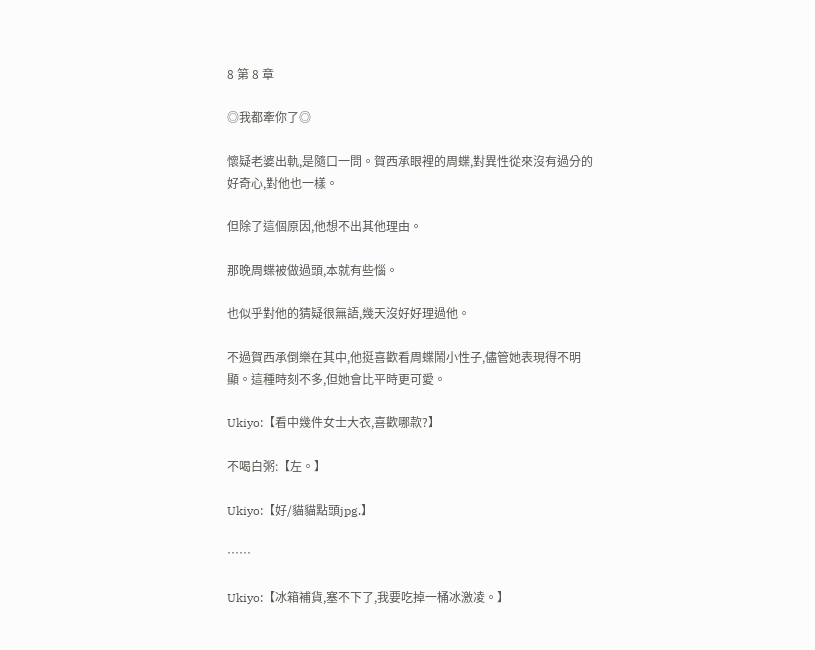8 第 8 章

◎我都牽你了◎

懷疑老婆出軌,是隨口一問。賀西承眼裡的周蝶,對異性從來沒有過分的好奇心,對他也一樣。

但除了這個原因,他想不出其他理由。

那晚周蝶被做過頭,本就有些惱。

也似乎對他的猜疑很無語,幾天沒好好理過他。

不過賀西承倒樂在其中,他挺喜歡看周蝶鬧小性子,儘管她表現得不明顯。這種時刻不多,但她會比平時更可愛。

Ukiyo:【看中幾件女士大衣,喜歡哪款?】

不喝白粥:【左。】

Ukiyo:【好/貓貓點頭jpg.】

……

Ukiyo:【冰箱補貨,塞不下了,我要吃掉一桶冰激凌。】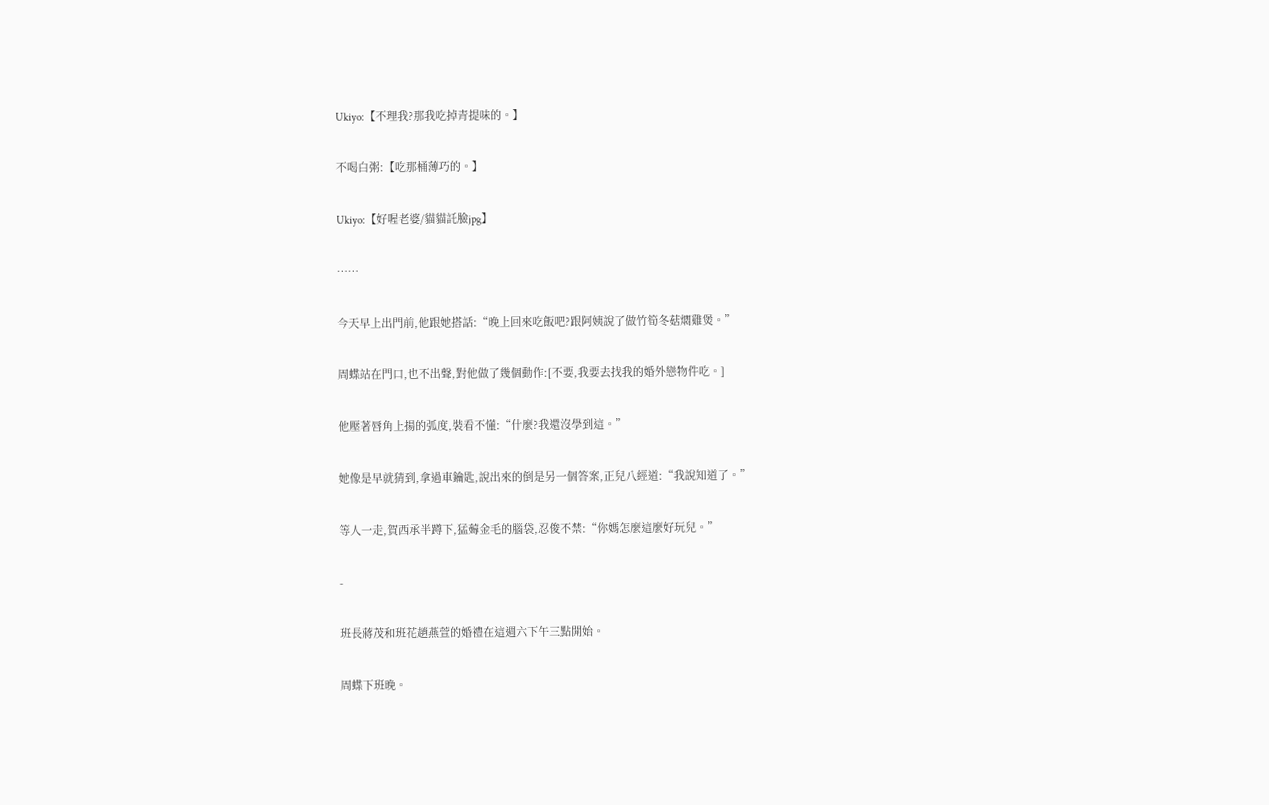Ukiyo:【不理我?那我吃掉青提味的。】

不喝白粥:【吃那桶薄巧的。】

Ukiyo:【好喔老婆/貓貓託臉jpg】

……

今天早上出門前,他跟她搭話:“晚上回來吃飯吧?跟阿姨說了做竹筍冬菇燜雞煲。”

周蝶站在門口,也不出聲,對他做了幾個動作:[不要,我要去找我的婚外戀物件吃。]

他壓著唇角上揚的弧度,裝看不懂:“什麼?我還沒學到這。”

她像是早就猜到,拿過車鑰匙,說出來的倒是另一個答案,正兒八經道:“我說知道了。”

等人一走,賀西承半蹲下,猛薅金毛的腦袋,忍俊不禁:“你媽怎麼這麼好玩兒。”

-

班長蔣茂和班花趙燕萱的婚禮在這週六下午三點開始。

周蝶下班晚。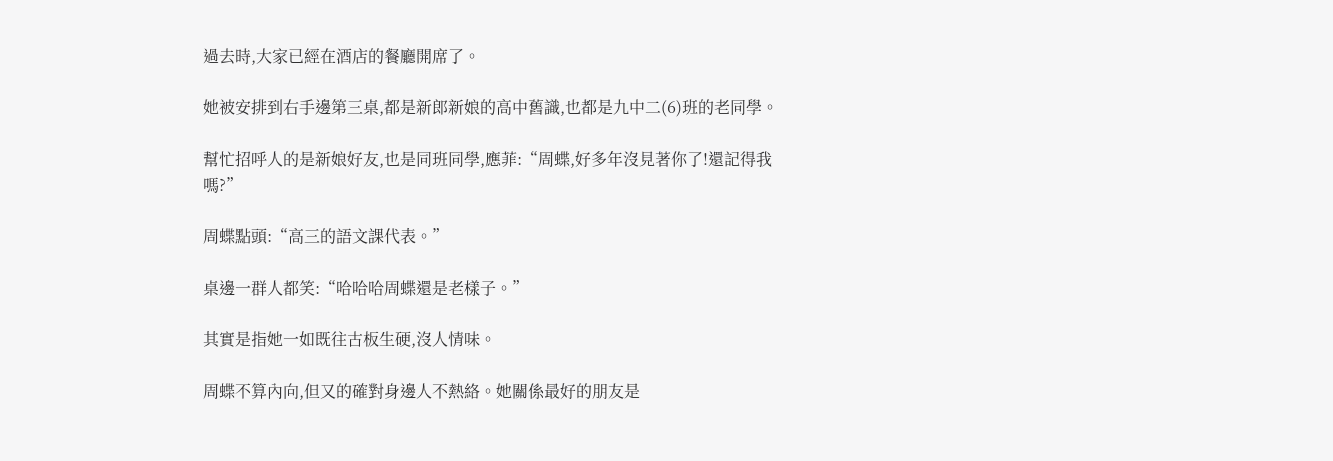過去時,大家已經在酒店的餐廳開席了。

她被安排到右手邊第三桌,都是新郎新娘的高中舊識,也都是九中二(6)班的老同學。

幫忙招呼人的是新娘好友,也是同班同學,應菲:“周蝶,好多年沒見著你了!還記得我嗎?”

周蝶點頭:“高三的語文課代表。”

桌邊一群人都笑:“哈哈哈周蝶還是老樣子。”

其實是指她一如既往古板生硬,沒人情味。

周蝶不算內向,但又的確對身邊人不熱絡。她關係最好的朋友是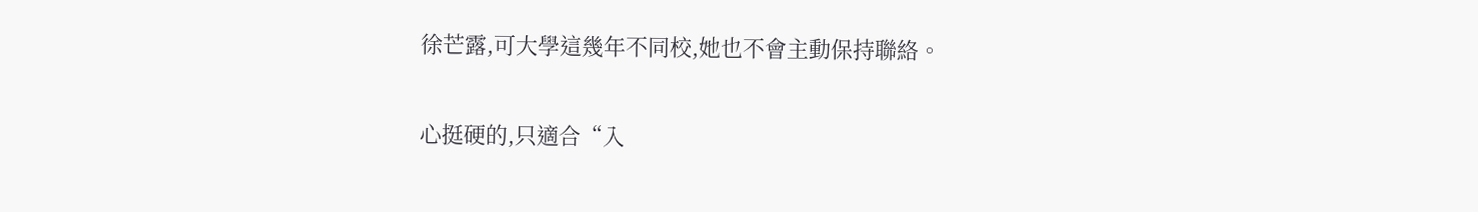徐芒露,可大學這幾年不同校,她也不會主動保持聯絡。

心挺硬的,只適合“入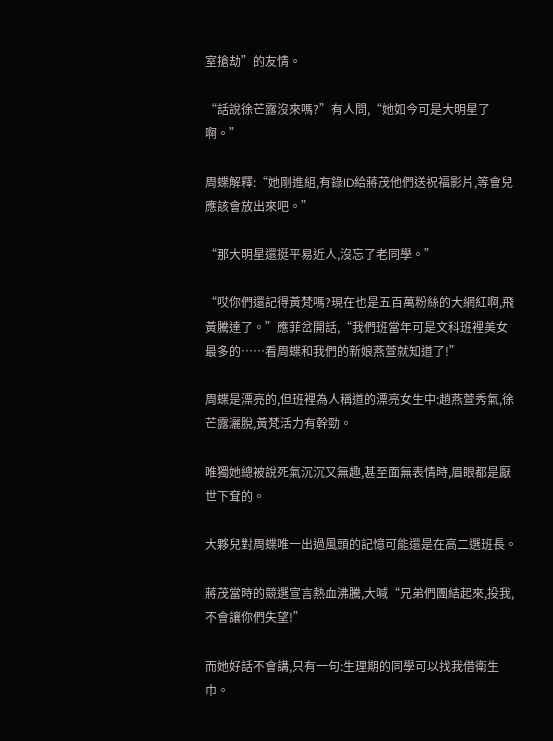室搶劫”的友情。

“話說徐芒露沒來嗎?”有人問,“她如今可是大明星了啊。”

周蝶解釋:“她剛進組,有錄ID給蔣茂他們送祝福影片,等會兒應該會放出來吧。”

“那大明星還挺平易近人,沒忘了老同學。”

“哎你們還記得黃梵嗎?現在也是五百萬粉絲的大網紅啊,飛黃騰達了。”應菲岔開話,“我們班當年可是文科班裡美女最多的……看周蝶和我們的新娘燕萱就知道了!”

周蝶是漂亮的,但班裡為人稱道的漂亮女生中:趙燕萱秀氣,徐芒露灑脫,黃梵活力有幹勁。

唯獨她總被說死氣沉沉又無趣,甚至面無表情時,眉眼都是厭世下耷的。

大夥兒對周蝶唯一出過風頭的記憶可能還是在高二選班長。

蔣茂當時的競選宣言熱血沸騰,大喊“兄弟們團結起來,投我,不會讓你們失望!”

而她好話不會講,只有一句:生理期的同學可以找我借衛生巾。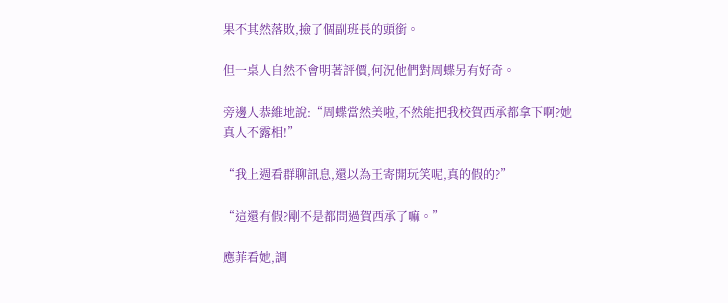果不其然落敗,撿了個副班長的頭銜。

但一桌人自然不會明著評價,何況他們對周蝶另有好奇。

旁邊人恭維地說:“周蝶當然美啦,不然能把我校賀西承都拿下啊?她真人不露相!”

“我上週看群聊訊息,還以為王寄開玩笑呢,真的假的?”

“這還有假?剛不是都問過賀西承了嘛。”

應菲看她,調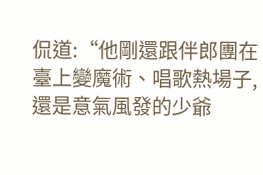侃道:“他剛還跟伴郎團在臺上變魔術、唱歌熱場子,還是意氣風發的少爺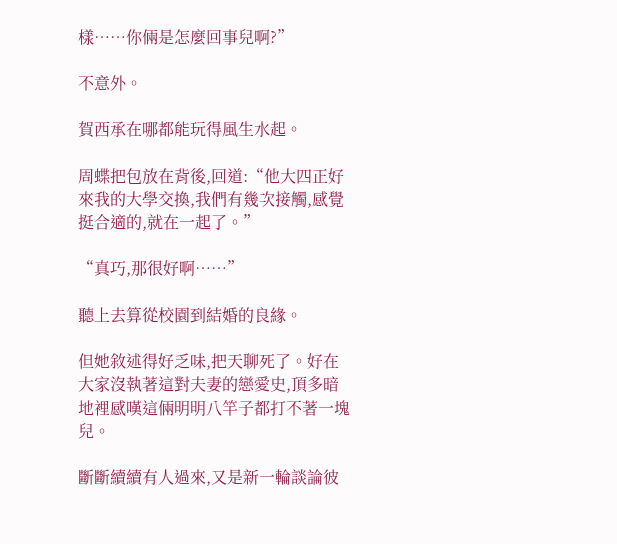樣……你倆是怎麼回事兒啊?”

不意外。

賀西承在哪都能玩得風生水起。

周蝶把包放在背後,回道:“他大四正好來我的大學交換,我們有幾次接觸,感覺挺合適的,就在一起了。”

“真巧,那很好啊……”

聽上去算從校園到結婚的良緣。

但她敘述得好乏味,把天聊死了。好在大家沒執著這對夫妻的戀愛史,頂多暗地裡感嘆這倆明明八竿子都打不著一塊兒。

斷斷續續有人過來,又是新一輪談論彼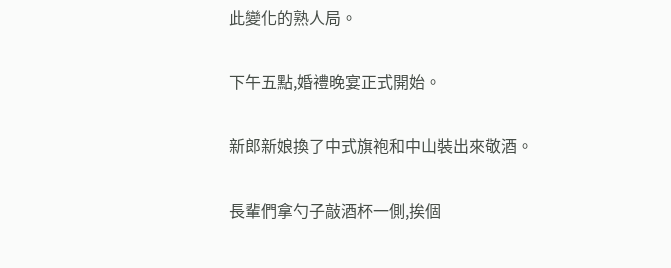此變化的熟人局。

下午五點,婚禮晚宴正式開始。

新郎新娘換了中式旗袍和中山裝出來敬酒。

長輩們拿勺子敲酒杯一側,挨個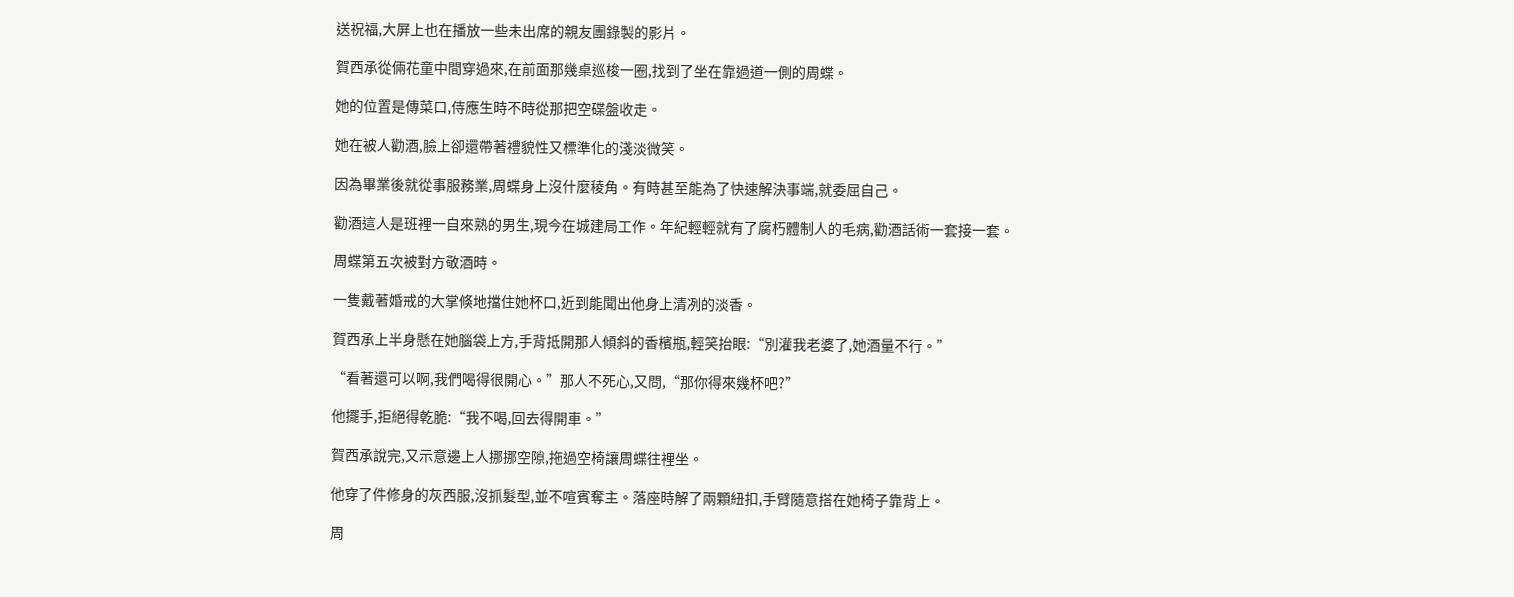送祝福,大屏上也在播放一些未出席的親友團錄製的影片。

賀西承從倆花童中間穿過來,在前面那幾桌巡梭一圈,找到了坐在靠過道一側的周蝶。

她的位置是傳菜口,侍應生時不時從那把空碟盤收走。

她在被人勸酒,臉上卻還帶著禮貌性又標準化的淺淡微笑。

因為畢業後就從事服務業,周蝶身上沒什麼稜角。有時甚至能為了快速解決事端,就委屈自己。

勸酒這人是班裡一自來熟的男生,現今在城建局工作。年紀輕輕就有了腐朽體制人的毛病,勸酒話術一套接一套。

周蝶第五次被對方敬酒時。

一隻戴著婚戒的大掌倏地擋住她杯口,近到能聞出他身上清冽的淡香。

賀西承上半身懸在她腦袋上方,手背抵開那人傾斜的香檳瓶,輕笑抬眼:“別灌我老婆了,她酒量不行。”

“看著還可以啊,我們喝得很開心。”那人不死心,又問,“那你得來幾杯吧?”

他擺手,拒絕得乾脆:“我不喝,回去得開車。”

賀西承說完,又示意邊上人挪挪空隙,拖過空椅讓周蝶往裡坐。

他穿了件修身的灰西服,沒抓髮型,並不喧賓奪主。落座時解了兩顆紐扣,手臂隨意搭在她椅子靠背上。

周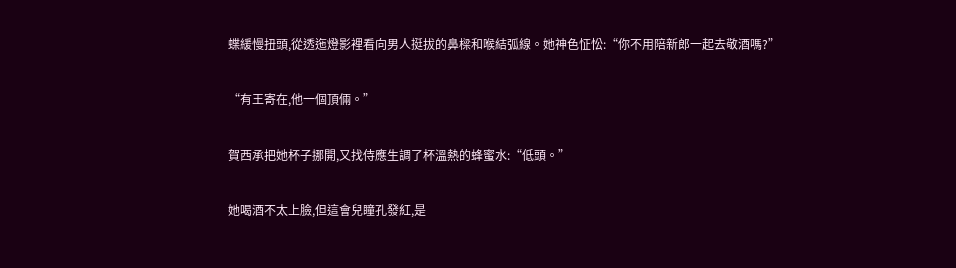蝶緩慢扭頭,從透迤燈影裡看向男人挺拔的鼻樑和喉結弧線。她神色怔忪:“你不用陪新郎一起去敬酒嗎?”

“有王寄在,他一個頂倆。”

賀西承把她杯子挪開,又找侍應生調了杯溫熱的蜂蜜水:“低頭。”

她喝酒不太上臉,但這會兒瞳孔發紅,是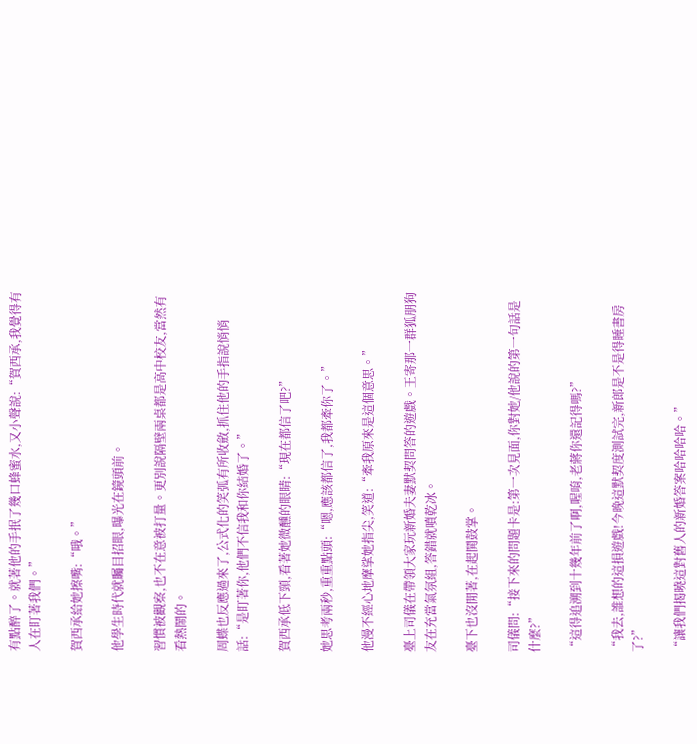有點醉了。就著他的手抿了幾口蜂蜜水,又小聲說:“賀西承,我覺得有人在盯著我們。”

賀西承給她擦嘴:“哦。”

他學生時代就矚目招眼,曝光在鏡頭前。

習慣被觀察,也不在意被打量。更別說隔壁兩桌都是高中校友,當然有看熱鬧的。

周蝶也反應過來了,公式化的笑弧有所收斂,抓住他的手指說悄悄話:“是盯著你,他們不信我和你結婚了。”

賀西承低下頸,看著她微醺的眼睛:“現在都信了吧?”

她思考兩秒,重重點頭:“嗯,應該都信了,我都牽你了。”

他漫不經心地摩挲她指尖,笑道:“牽我原來是這個意思。”

臺上司儀在帶領大家玩新婚夫妻默契問答的遊戲。王寄那一群狐朋狗友在充當氣氛組,答錯就噴乾冰。

臺下也沒閒著,在起鬨鼓掌。

司儀問:“接下來的問題卡是:第一次見面,你對她/他說的第一句話是什麼?”

“這得追溯到十幾年前了啊,喔唷,老蔣你還記得嗎?”

“我去,誰想的這損遊戲!今晚這默契度測試完,新郎是不是得睡書房了?”

“讓我們揭曉這對舊人的新婚答案哈哈哈哈。”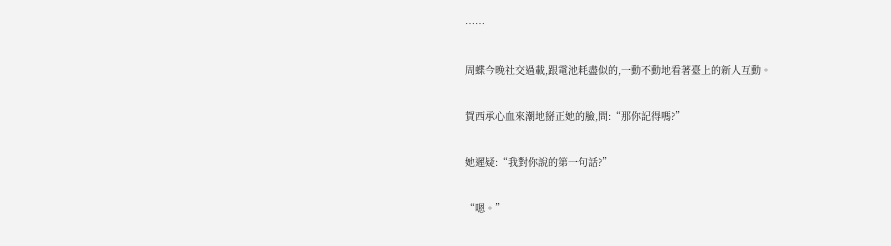……

周蝶今晚社交過載,跟電池耗盡似的,一動不動地看著臺上的新人互動。

賀西承心血來潮地掰正她的臉,問:“那你記得嗎?”

她遲疑:“我對你說的第一句話?”

“嗯。”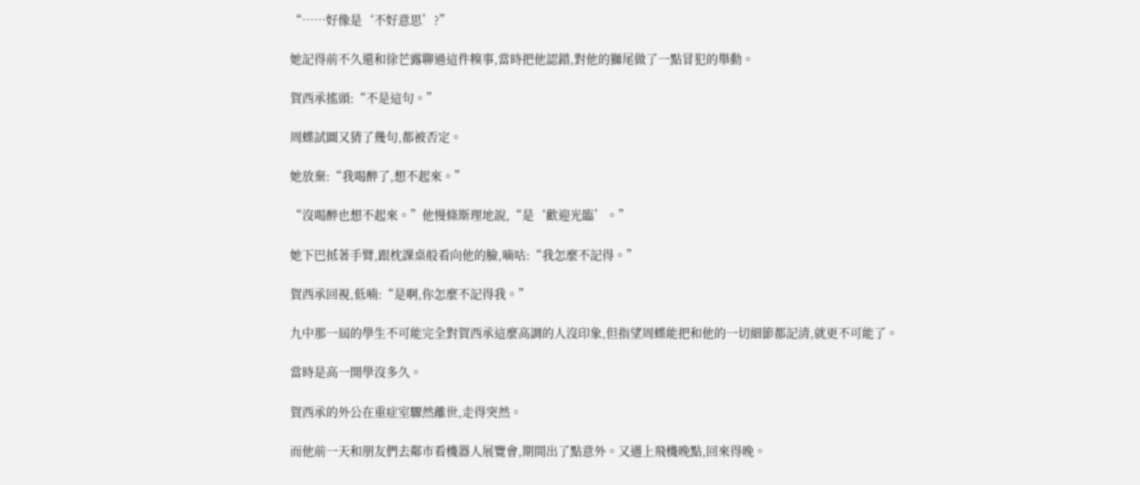“……好像是‘不好意思’?”

她記得前不久還和徐芒露聊過這件糗事,當時把他認錯,對他的獅尾做了一點冒犯的舉動。

賀西承搖頭:“不是這句。”

周蝶試圖又猜了幾句,都被否定。

她放棄:“我喝醉了,想不起來。”

“沒喝醉也想不起來。”他慢條斯理地說,“是‘歡迎光臨’。”

她下巴抵著手臂,跟枕課桌般看向他的臉,嘀咕:“我怎麼不記得。”

賀西承回視,低喃:“是啊,你怎麼不記得我。”

九中那一屆的學生不可能完全對賀西承這麼高調的人沒印象,但指望周蝶能把和他的一切細節都記清,就更不可能了。

當時是高一開學沒多久。

賀西承的外公在重症室驟然離世,走得突然。

而他前一天和朋友們去鄰市看機器人展覽會,期間出了點意外。又遇上飛機晚點,回來得晚。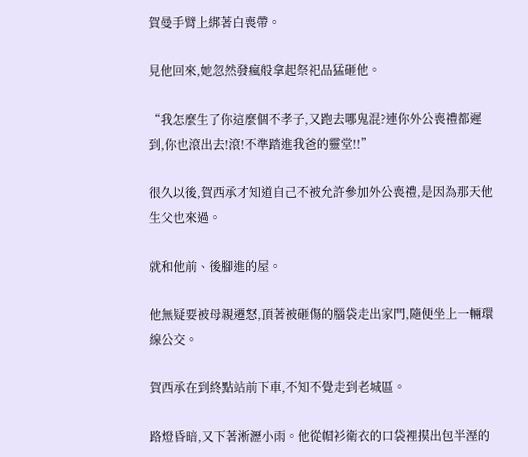賀曼手臂上綁著白喪帶。

見他回來,她忽然發瘋般拿起祭祀品猛砸他。

“我怎麼生了你這麼個不孝子,又跑去哪鬼混?連你外公喪禮都遲到,你也滾出去!滾!不準踏進我爸的靈堂!!”

很久以後,賀西承才知道自己不被允許參加外公喪禮,是因為那天他生父也來過。

就和他前、後腳進的屋。

他無疑要被母親遷怒,頂著被砸傷的腦袋走出家門,隨便坐上一輛環線公交。

賀西承在到終點站前下車,不知不覺走到老城區。

路燈昏暗,又下著淅瀝小雨。他從帽衫衛衣的口袋裡摸出包半溼的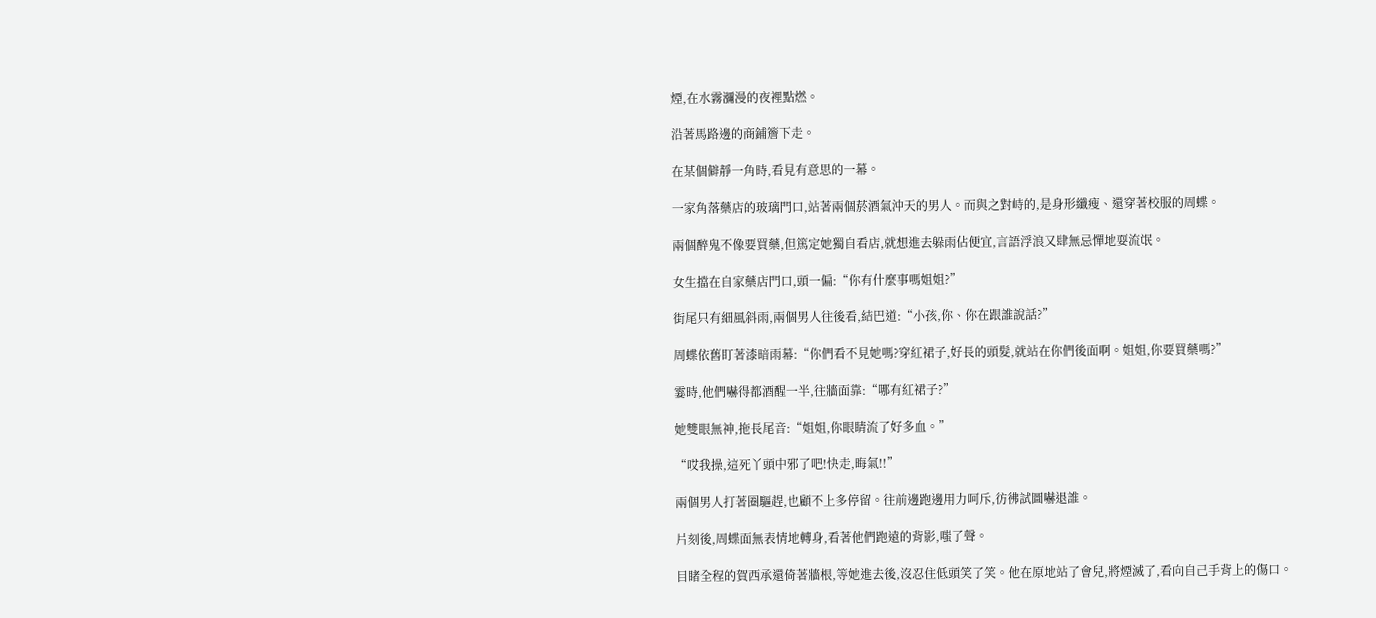煙,在水霧瀰漫的夜裡點燃。

沿著馬路邊的商鋪簷下走。

在某個僻靜一角時,看見有意思的一幕。

一家角落藥店的玻璃門口,站著兩個菸酒氣沖天的男人。而與之對峙的,是身形纖瘦、還穿著校服的周蝶。

兩個醉鬼不像要買藥,但篤定她獨自看店,就想進去躲雨佔便宜,言語浮浪又肆無忌憚地耍流氓。

女生擋在自家藥店門口,頭一偏:“你有什麼事嗎姐姐?”

街尾只有細風斜雨,兩個男人往後看,結巴道:“小孩,你、你在跟誰說話?”

周蝶依舊盯著漆暗雨幕:“你們看不見她嗎?穿紅裙子,好長的頭髮,就站在你們後面啊。姐姐,你要買藥嗎?”

霎時,他們嚇得都酒醒一半,往牆面靠:“哪有紅裙子?”

她雙眼無神,拖長尾音:“姐姐,你眼睛流了好多血。”

“哎我操,這死丫頭中邪了吧!快走,晦氣!!”

兩個男人打著圈驅趕,也顧不上多停留。往前邊跑邊用力呵斥,彷彿試圖嚇退誰。

片刻後,周蝶面無表情地轉身,看著他們跑遠的背影,嗤了聲。

目睹全程的賀西承還倚著牆根,等她進去後,沒忍住低頭笑了笑。他在原地站了會兒,將煙滅了,看向自己手背上的傷口。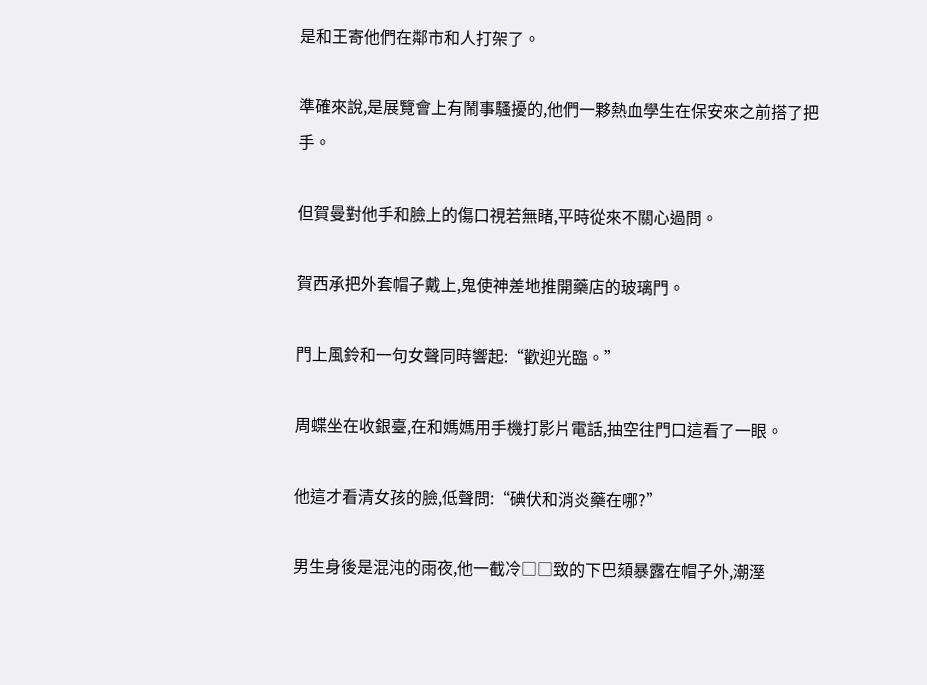是和王寄他們在鄰市和人打架了。

準確來說,是展覽會上有鬧事騷擾的,他們一夥熱血學生在保安來之前搭了把手。

但賀曼對他手和臉上的傷口視若無睹,平時從來不關心過問。

賀西承把外套帽子戴上,鬼使神差地推開藥店的玻璃門。

門上風鈴和一句女聲同時響起:“歡迎光臨。”

周蝶坐在收銀臺,在和媽媽用手機打影片電話,抽空往門口這看了一眼。

他這才看清女孩的臉,低聲問:“碘伏和消炎藥在哪?”

男生身後是混沌的雨夜,他一截冷□□致的下巴頦暴露在帽子外,潮溼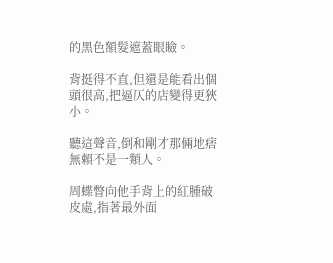的黑色額髮遮蓋眼瞼。

背挺得不直,但還是能看出個頭很高,把逼仄的店變得更狹小。

聽這聲音,倒和剛才那倆地痞無賴不是一類人。

周蝶瞥向他手背上的紅腫破皮處,指著最外面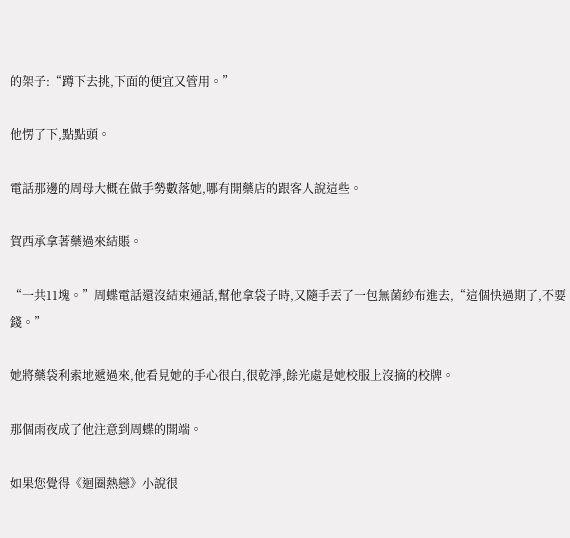的架子:“蹲下去挑,下面的便宜又管用。”

他愣了下,點點頭。

電話那邊的周母大概在做手勢數落她,哪有開藥店的跟客人說這些。

賀西承拿著藥過來結賬。

“一共11塊。”周蝶電話還沒結束通話,幫他拿袋子時,又隨手丟了一包無菌紗布進去,“這個快過期了,不要錢。”

她將藥袋利索地遞過來,他看見她的手心很白,很乾淨,餘光處是她校服上沒摘的校牌。

那個雨夜成了他注意到周蝶的開端。

如果您覺得《迴圈熱戀》小說很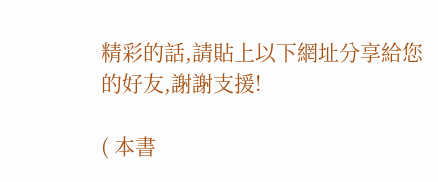精彩的話,請貼上以下網址分享給您的好友,謝謝支援!

( 本書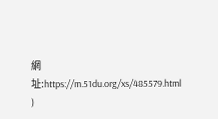網址:https://m.51du.org/xs/485579.html )